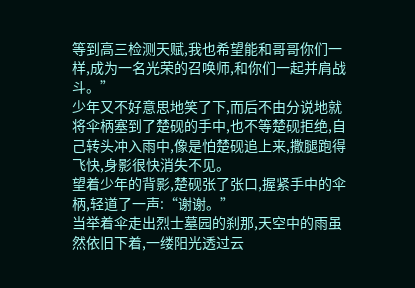等到高三检测天赋,我也希望能和哥哥你们一样,成为一名光荣的召唤师,和你们一起并肩战斗。”
少年又不好意思地笑了下,而后不由分说地就将伞柄塞到了楚砚的手中,也不等楚砚拒绝,自己转头冲入雨中,像是怕楚砚追上来,撒腿跑得飞快,身影很快消失不见。
望着少年的背影,楚砚张了张口,握紧手中的伞柄,轻道了一声:“谢谢。”
当举着伞走出烈士墓园的刹那,天空中的雨虽然依旧下着,一缕阳光透过云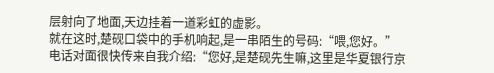层射向了地面,天边挂着一道彩虹的虚影。
就在这时,楚砚口袋中的手机响起,是一串陌生的号码:“喂,您好。”
电话对面很快传来自我介绍:“您好,是楚砚先生嘛,这里是华夏银行京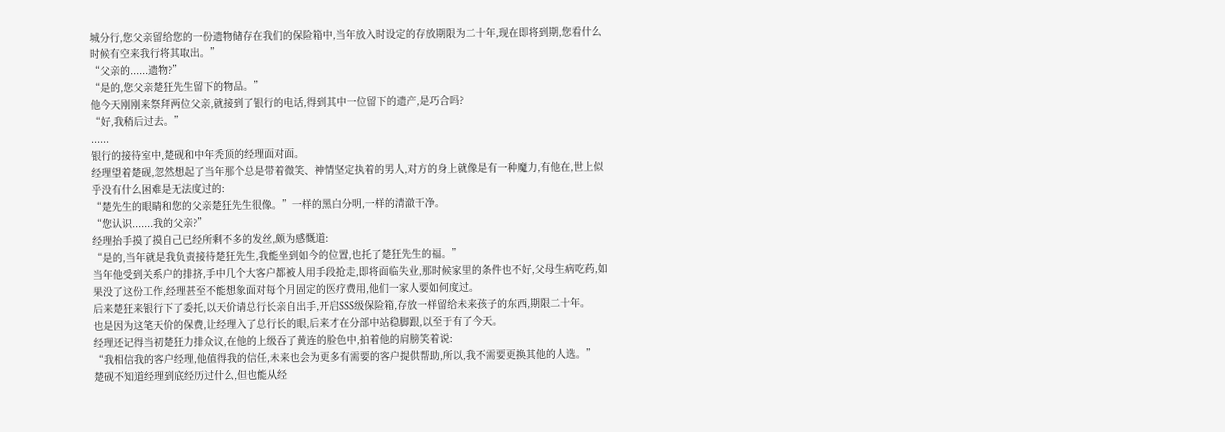城分行,您父亲留给您的一份遗物储存在我们的保险箱中,当年放入时设定的存放期限为二十年,现在即将到期,您看什么时候有空来我行将其取出。”
“父亲的......遗物?”
“是的,您父亲楚狂先生留下的物品。”
他今天刚刚来祭拜两位父亲,就接到了银行的电话,得到其中一位留下的遗产,是巧合吗?
“好,我稍后过去。”
......
银行的接待室中,楚砚和中年秃顶的经理面对面。
经理望着楚砚,忽然想起了当年那个总是带着微笑、神情坚定执着的男人,对方的身上就像是有一种魔力,有他在,世上似乎没有什么困难是无法度过的:
“楚先生的眼睛和您的父亲楚狂先生很像。”一样的黑白分明,一样的清澈干净。
“您认识.......我的父亲?”
经理抬手摸了摸自己已经所剩不多的发丝,颇为感慨道:
“是的,当年就是我负责接待楚狂先生,我能坐到如今的位置,也托了楚狂先生的福。”
当年他受到关系户的排挤,手中几个大客户都被人用手段抢走,即将面临失业,那时候家里的条件也不好,父母生病吃药,如果没了这份工作,经理甚至不能想象面对每个月固定的医疗费用,他们一家人要如何度过。
后来楚狂来银行下了委托,以天价请总行长亲自出手,开启SSS级保险箱,存放一样留给未来孩子的东西,期限二十年。
也是因为这笔天价的保费,让经理入了总行长的眼,后来才在分部中站稳脚跟,以至于有了今天。
经理还记得当初楚狂力排众议,在他的上级吞了黄连的脸色中,拍着他的肩膀笑着说:
“我相信我的客户经理,他值得我的信任,未来也会为更多有需要的客户提供帮助,所以,我不需要更换其他的人选。”
楚砚不知道经理到底经历过什么,但也能从经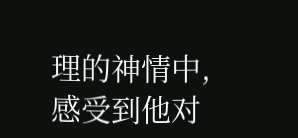理的神情中,感受到他对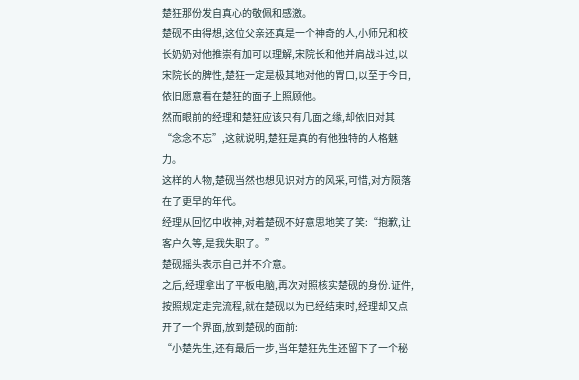楚狂那份发自真心的敬佩和感激。
楚砚不由得想,这位父亲还真是一个神奇的人,小师兄和校长奶奶对他推崇有加可以理解,宋院长和他并肩战斗过,以宋院长的脾性,楚狂一定是极其地对他的胃口,以至于今日,依旧愿意看在楚狂的面子上照顾他。
然而眼前的经理和楚狂应该只有几面之缘,却依旧对其“念念不忘”,这就说明,楚狂是真的有他独特的人格魅力。
这样的人物,楚砚当然也想见识对方的风采,可惜,对方陨落在了更早的年代。
经理从回忆中收神,对着楚砚不好意思地笑了笑:“抱歉,让客户久等,是我失职了。”
楚砚摇头表示自己并不介意。
之后,经理拿出了平板电脑,再次对照核实楚砚的身份.证件,按照规定走完流程,就在楚砚以为已经结束时,经理却又点开了一个界面,放到楚砚的面前:
“小楚先生,还有最后一步,当年楚狂先生还留下了一个秘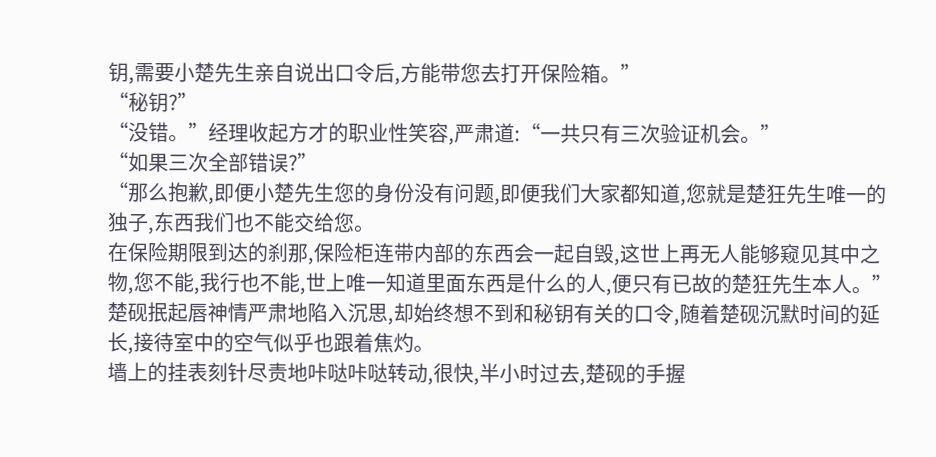钥,需要小楚先生亲自说出口令后,方能带您去打开保险箱。”
“秘钥?”
“没错。”经理收起方才的职业性笑容,严肃道:“一共只有三次验证机会。”
“如果三次全部错误?”
“那么抱歉,即便小楚先生您的身份没有问题,即便我们大家都知道,您就是楚狂先生唯一的独子,东西我们也不能交给您。
在保险期限到达的刹那,保险柜连带内部的东西会一起自毁,这世上再无人能够窥见其中之物,您不能,我行也不能,世上唯一知道里面东西是什么的人,便只有已故的楚狂先生本人。”
楚砚抿起唇神情严肃地陷入沉思,却始终想不到和秘钥有关的口令,随着楚砚沉默时间的延长,接待室中的空气似乎也跟着焦灼。
墙上的挂表刻针尽责地咔哒咔哒转动,很快,半小时过去,楚砚的手握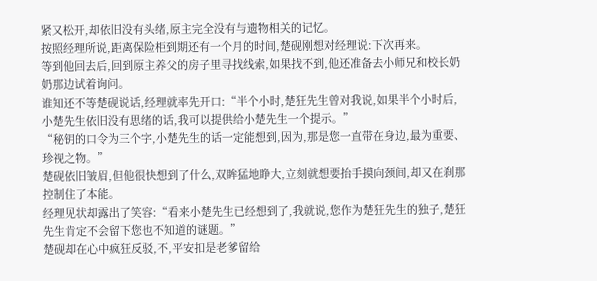紧又松开,却依旧没有头绪,原主完全没有与遗物相关的记忆。
按照经理所说,距离保险柜到期还有一个月的时间,楚砚刚想对经理说:下次再来。
等到他回去后,回到原主养父的房子里寻找线索,如果找不到,他还准备去小师兄和校长奶奶那边试着询问。
谁知还不等楚砚说话,经理就率先开口:“半个小时,楚狂先生曾对我说,如果半个小时后,小楚先生依旧没有思绪的话,我可以提供给小楚先生一个提示。”
“秘钥的口令为三个字,小楚先生的话一定能想到,因为,那是您一直带在身边,最为重要、珍视之物。”
楚砚依旧皱眉,但他很快想到了什么,双眸猛地睁大,立刻就想要抬手摸向颈间,却又在刹那控制住了本能。
经理见状却露出了笑容:“看来小楚先生已经想到了,我就说,您作为楚狂先生的独子,楚狂先生肯定不会留下您也不知道的谜题。”
楚砚却在心中疯狂反驳,不,平安扣是老爹留给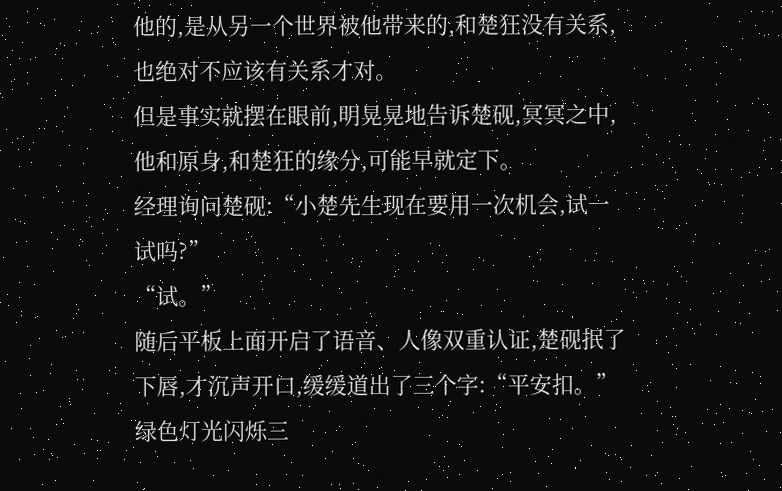他的,是从另一个世界被他带来的,和楚狂没有关系,也绝对不应该有关系才对。
但是事实就摆在眼前,明晃晃地告诉楚砚,冥冥之中,他和原身,和楚狂的缘分,可能早就定下。
经理询问楚砚:“小楚先生现在要用一次机会,试一试吗?”
“试。”
随后平板上面开启了语音、人像双重认证,楚砚抿了下唇,才沉声开口,缓缓道出了三个字:“平安扣。”
绿色灯光闪烁三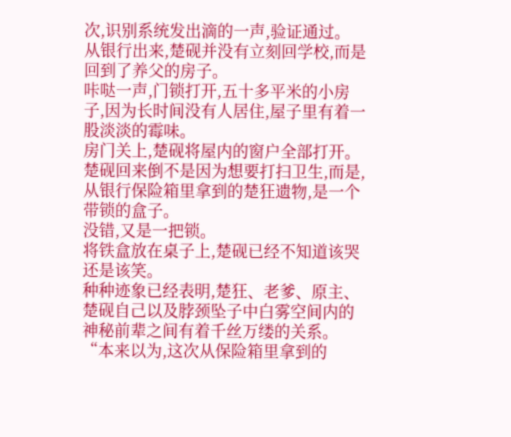次,识别系统发出滴的一声,验证通过。
从银行出来,楚砚并没有立刻回学校,而是回到了养父的房子。
咔哒一声,门锁打开,五十多平米的小房子,因为长时间没有人居住,屋子里有着一股淡淡的霉味。
房门关上,楚砚将屋内的窗户全部打开。
楚砚回来倒不是因为想要打扫卫生,而是,从银行保险箱里拿到的楚狂遗物,是一个带锁的盒子。
没错,又是一把锁。
将铁盒放在桌子上,楚砚已经不知道该哭还是该笑。
种种迹象已经表明,楚狂、老爹、原主、楚砚自己以及脖颈坠子中白雾空间内的神秘前辈之间有着千丝万缕的关系。
“本来以为,这次从保险箱里拿到的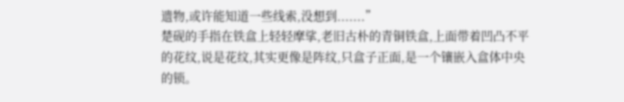遗物,或许能知道一些线索,没想到.......”
楚砚的手指在铁盒上轻轻摩挲,老旧古朴的青铜铁盒,上面带着凹凸不平的花纹,说是花纹,其实更像是阵纹,只盒子正面,是一个镶嵌入盒体中央的锁。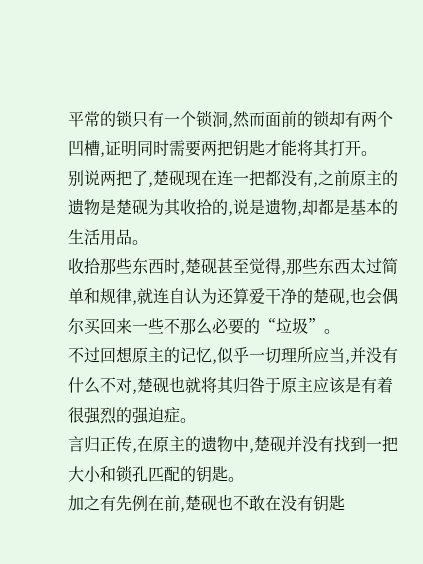平常的锁只有一个锁洞,然而面前的锁却有两个凹槽,证明同时需要两把钥匙才能将其打开。
别说两把了,楚砚现在连一把都没有,之前原主的遗物是楚砚为其收拾的,说是遗物,却都是基本的生活用品。
收拾那些东西时,楚砚甚至觉得,那些东西太过简单和规律,就连自认为还算爱干净的楚砚,也会偶尔买回来一些不那么必要的“垃圾”。
不过回想原主的记忆,似乎一切理所应当,并没有什么不对,楚砚也就将其归咎于原主应该是有着很强烈的强迫症。
言归正传,在原主的遗物中,楚砚并没有找到一把大小和锁孔匹配的钥匙。
加之有先例在前,楚砚也不敢在没有钥匙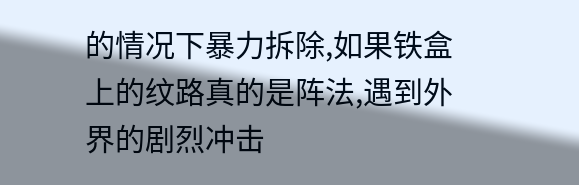的情况下暴力拆除,如果铁盒上的纹路真的是阵法,遇到外界的剧烈冲击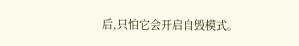后,只怕它会开启自毁模式。